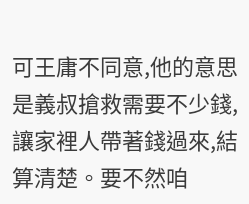可王庸不同意,他的意思是義叔搶救需要不少錢,讓家裡人帶著錢過來,結算清楚。要不然咱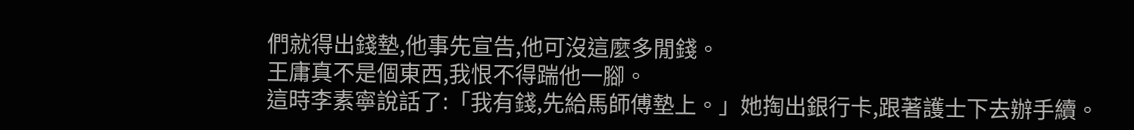們就得出錢墊,他事先宣告,他可沒這麼多閒錢。
王庸真不是個東西,我恨不得踹他一腳。
這時李素寧說話了:「我有錢,先給馬師傅墊上。」她掏出銀行卡,跟著護士下去辦手續。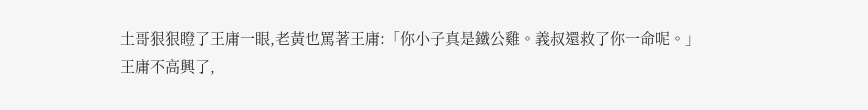土哥狠狠瞪了王庸一眼,老黃也罵著王庸:「你小子真是鐵公雞。義叔還救了你一命呢。」
王庸不高興了,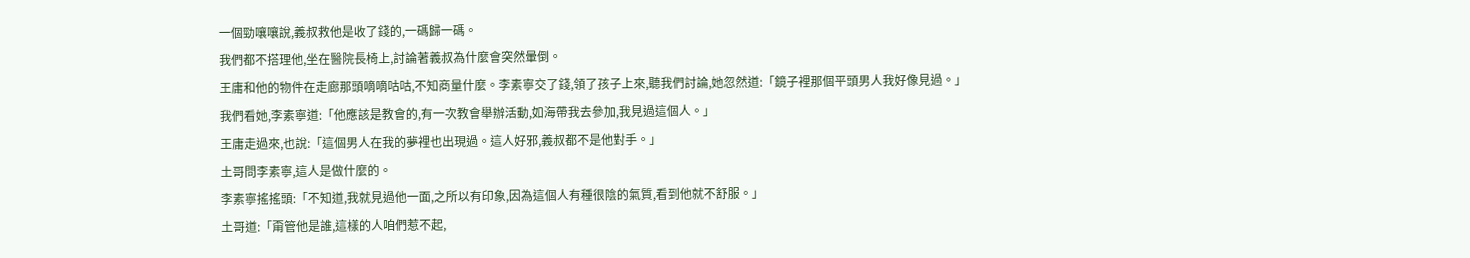一個勁嚷嚷說,義叔救他是收了錢的,一碼歸一碼。
我們都不搭理他,坐在醫院長椅上,討論著義叔為什麼會突然暈倒。
王庸和他的物件在走廊那頭嘀嘀咕咕,不知商量什麼。李素寧交了錢,領了孩子上來,聽我們討論,她忽然道:「鏡子裡那個平頭男人我好像見過。」
我們看她,李素寧道:「他應該是教會的,有一次教會舉辦活動,如海帶我去參加,我見過這個人。」
王庸走過來,也說:「這個男人在我的夢裡也出現過。這人好邪,義叔都不是他對手。」
土哥問李素寧,這人是做什麼的。
李素寧搖搖頭:「不知道,我就見過他一面,之所以有印象,因為這個人有種很陰的氣質,看到他就不舒服。」
土哥道:「甭管他是誰,這樣的人咱們惹不起,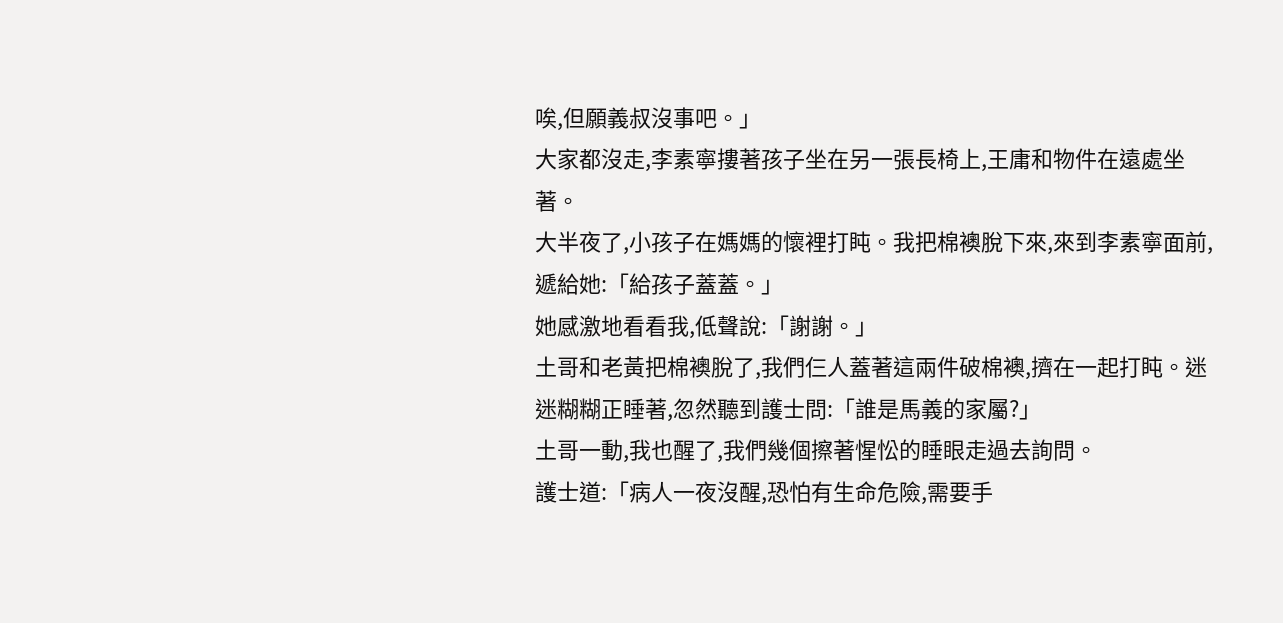唉,但願義叔沒事吧。」
大家都沒走,李素寧摟著孩子坐在另一張長椅上,王庸和物件在遠處坐著。
大半夜了,小孩子在媽媽的懷裡打盹。我把棉襖脫下來,來到李素寧面前,遞給她:「給孩子蓋蓋。」
她感激地看看我,低聲說:「謝謝。」
土哥和老黃把棉襖脫了,我們仨人蓋著這兩件破棉襖,擠在一起打盹。迷迷糊糊正睡著,忽然聽到護士問:「誰是馬義的家屬?」
土哥一動,我也醒了,我們幾個擦著惺忪的睡眼走過去詢問。
護士道:「病人一夜沒醒,恐怕有生命危險,需要手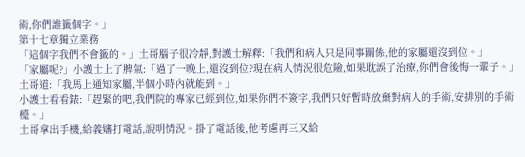術,你們誰籤個字。」
第十七章獨立業務
「這個字我們不會籤的。」土哥腦子很冷靜,對護士解釋:「我們和病人只是同事關係,他的家屬還沒到位。」
「家屬呢?」小護士上了脾氣:「過了一晚上,還沒到位?現在病人情況很危險,如果耽誤了治療,你們會後悔一輩子。」
土哥道:「我馬上通知家屬,半個小時內就能到。」
小護士看看錶:「趕緊的吧,我們院的專家已經到位,如果你們不簽字,我們只好暫時放棄對病人的手術,安排別的手術檯。」
土哥拿出手機,給義嬸打電話,說明情況。掛了電話後,他考慮再三又給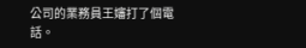公司的業務員王嬸打了個電話。